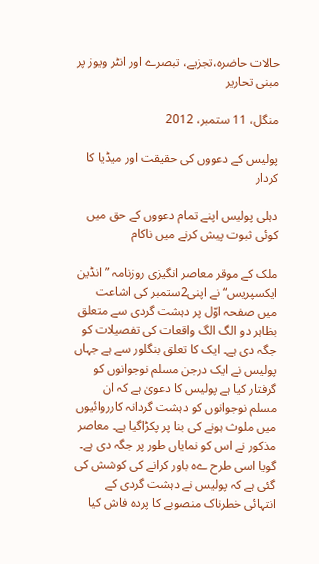حالات حاضرہ،تجزیے، تبصرے اور انٹر ویوز پر مبنی تحاریر

منگل، 11 ستمبر، 2012

پولیس کے دعووں کی حقیقت اور میڈیا کا کردار

دہلی پولیس اپنے تمام دعووں کے حق میں کوئی ثبوت پیش کرنے میں ناکام

ملک کے موقر معاصر انگیزی روزنامہ ”انڈین ایکسپریس“ نے اپنی2ستمبر کی اشاعت میں صفحہ اوّل پر دہشت گردی سے متعلق بظاہر دو الگ الگ واقعات کی تفصیلات کو جگہ دی ہے۔ ایک کا تعلق بنگلور سے ہے جہاں پولیس نے ایک درجن مسلم نوجوانوں کو گرفتار کیا ہے پولیس کا دعویٰ ہے کہ ان مسلم نوجوانوں کو دہشت گردانہ کارروائیوں میں ملوث ہونے کی بنا پر پکڑاگیا ہے۔ معاصر مذکور نے اس کو نمایاں طور پر جگہ دی ہے۔ گویا اسی طرح ےہ باور کرانے کی کوشش کی گئی ہے کہ پولیس نے دہشت گردی کے انتہائی خطرناک منصوبے کا پردہ فاش کیا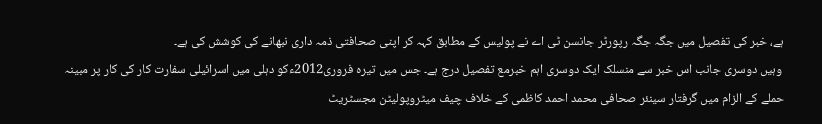ہے، خبر کی تفصیل میں جگہ جگہ رپورٹر جانسن ٹی اے نے پولیس کے مطابق کہہ کر اپنی صحافتی ذمہ داری نبھانے کی کوشش کی ہے۔
 وہیں دوسری جانب اس خبر سے منسلک ایک دوسری اہم خبرمع تفصیل درج ہے۔ جس میں تیرہ فروری2012ءکو دہلی میں اسرائیلی سفارت کار کی کار پر مبینہ حملے کے الزام میں گرفتار سینئر صحافی محمد احمد کاظمی کے خلاف چیف میٹروپولیٹن مجسٹریٹ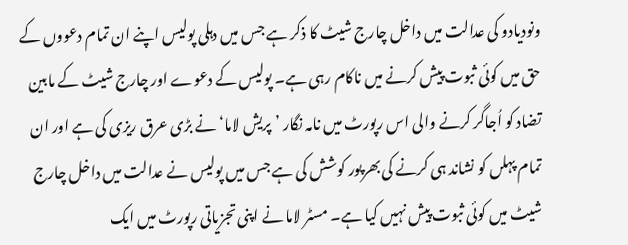ونودیادو کی عدالت میں داخل چارج شیٹ کا ذکر ہے جس میں دہلی پولیس اپنے ان تمام دعووں کے حق میں کوئی ثبوت پیش کرنے میں ناکام رہی ہے۔ پولیس کے دعوے اور چارج شیٹ کے مابین تضاد کو اُجاگر کرنے والی اس رپورٹ میں نامہ نگار ’پریش لاما‘ نے بڑی عرق ریزی کی ہے اور ان تمام پہلں کو نشاند ہی کرنے کی بھرپور کوشش کی ہے جس میں پولیس نے عدالت میں داخل چارج شیٹ میں کوئی ثبوت پیش نہیں کیا ہے۔ مسٹر لاما نے اپنی تجزیاتی رپورٹ میں ایک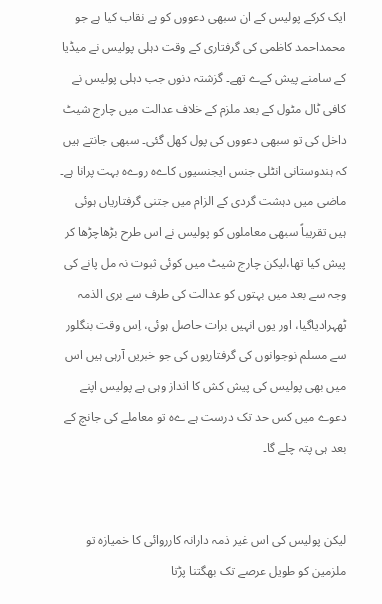ایک کرکے پولیس کے ان سبھی دعووں کو بے نقاب کیا ہے جو محمداحمد کاظمی کی گرفتاری کے وقت دہلی پولیس نے میڈیا کے سامنے پیش کےے تھے۔ گزشتہ دنوں جب دہلی پولیس نے کافی ٹال مٹول کے بعد ملزم کے خلاف عدالت میں چارج شیٹ داخل کی تو سبھی دعووں کی پول کھل گئی۔ سبھی جانتے ہیں کہ ہندوستانی انٹلی جنس ایجنسیوں کاےہ روےہ بہت پرانا ہے۔ ماضی میں دہشت گردی کے الزام میں جتنی گرفتاریاں ہوئی ہیں تقریباً سبھی معاملوں کو پولیس نے اس طرح بڑھاچڑھا کر پیش کیا تھا،لیکن چارج شیٹ میں کوئی ثبوت نہ مل پانے کی وجہ سے بعد میں بہتوں کو عدالت کی طرف سے بری الذمہ ٹھہرادیاگیا، اور یوں انہیں برات حاصل ہوئی، اِس وقت بنگلور سے مسلم نوجوانوں کی گرفتاریوں کی جو خبریں آرہی ہیں اس میں بھی پولیس کی پیش کش کا انداز وہی ہے پولیس اپنے دعوے میں کس حد تک درست ہے ےہ تو معاملے کی جانچ کے بعد ہی پتہ چلے گا۔


لیکن پولیس کی اس غیر ذمہ دارانہ کارروائی کا خمیازہ تو ملزمین کو طویل عرصے تک بھگتنا پڑتا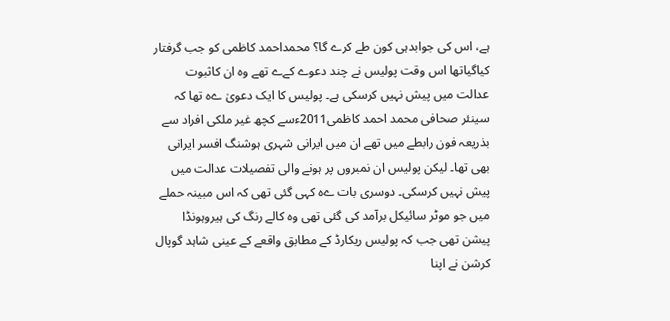ہے، اس کی جوابدہی کون طے کرے گا؟ محمداحمد کاظمی کو جب گرفتار کیاگیاتھا اس وقت پولیس نے چند دعوے کےے تھے وہ ان کاثبوت عدالت میں پیش نہیں کرسکی ہے۔ پولیس کا ایک دعویٰ ےہ تھا کہ سینئر صحافی محمد احمد کاظمی2011ءسے کچھ غیر ملکی افراد سے بذریعہ فون رابطے میں تھے ان میں ایرانی شہری ہوشنگ افسر ایرانی بھی تھا۔ لیکن پولیس ان نمبروں پر ہونے والی تفصیلات عدالت میں پیش نہیں کرسکی۔ دوسری بات ےہ کہی گئی تھی کہ اس مبینہ حملے میں جو موٹر سائیکل برآمد کی گئی تھی وہ کالے رنگ کی ہیروہونڈا پیشن تھی جب کہ پولیس ریکارڈ کے مطابق واقعے کے عینی شاہد گوپال کرشن نے اپنا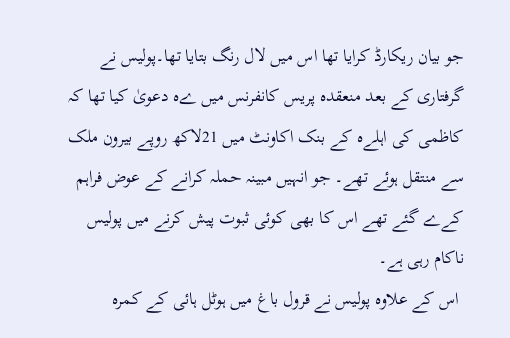جو بیان ریکارڈ کرایا تھا اس میں لال رنگ بتایا تھا۔پولیس نے گرفتاری کے بعد منعقدہ پریس کانفرنس میں ےہ دعویٰ کیا تھا کہ کاظمی کی اہلےہ کے بنک اکاونٹ میں 21لاکھ روپے بیرون ملک سے منتقل ہوئے تھے۔ جو انہیں مبینہ حملہ کرانے کے عوض فراہم کےے گئے تھے اس کا بھی کوئی ثبوت پیش کرنے میں پولیس ناکام رہی ہے۔
 اس کے علاوہ پولیس نے قرول باغ میں ہوٹل ہائی کے کمرہ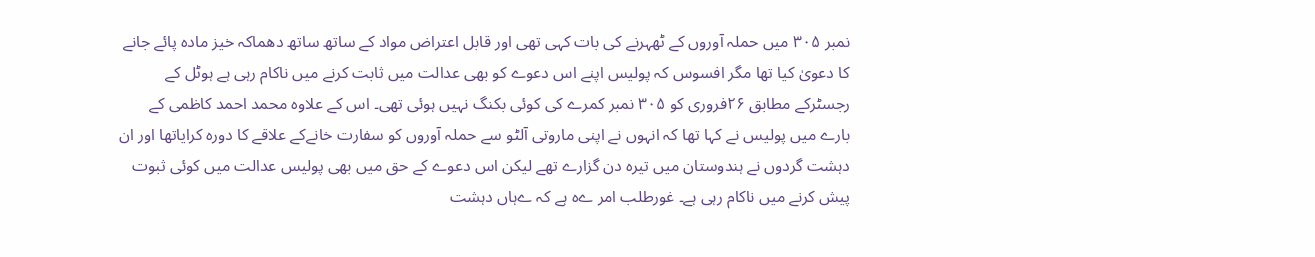نمبر ۳۰۵ میں حملہ آوروں کے ٹھہرنے کی بات کہی تھی اور قابل اعتراض مواد کے ساتھ ساتھ دھماکہ خیز مادہ پائے جانے کا دعویٰ کیا تھا مگر افسوس کہ پولیس اپنے اس دعوے کو بھی عدالت میں ثابت کرنے میں ناکام رہی ہے ہوٹل کے رجسٹرکے مطابق ۲۶فروری کو ۳۰۵ نمبر کمرے کی کوئی بکنگ نہیں ہوئی تھی۔ اس کے علاوہ محمد احمد کاظمی کے بارے میں پولیس نے کہا تھا کہ انہوں نے اپنی ماروتی آلٹو سے حملہ آوروں کو سفارت خانےکے علاقے کا دورہ کرایاتھا اور ان دہشت گردوں نے ہندوستان میں تیرہ دن گزارے تھے لیکن اس دعوے کے حق میں بھی پولیس عدالت میں کوئی ثبوت پیش کرنے میں ناکام رہی ہے۔ غورطلب امر ےہ ہے کہ ےہاں دہشت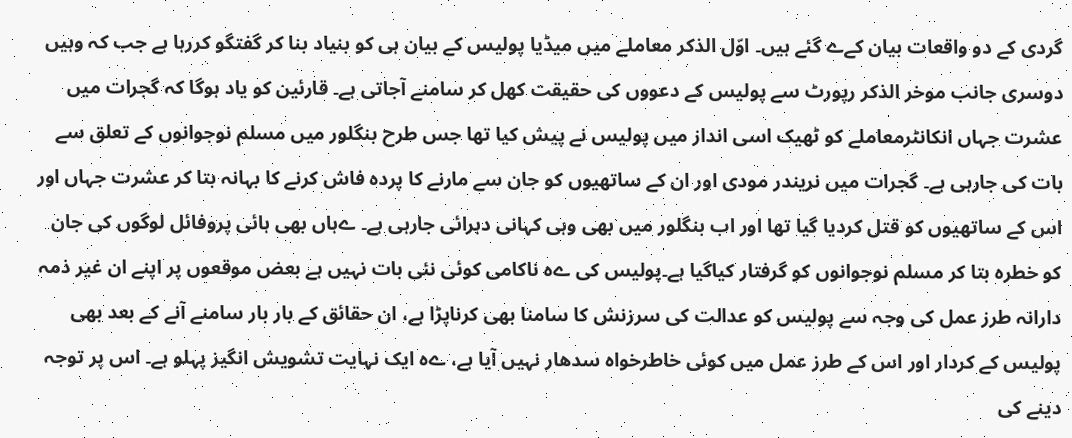گردی کے دو واقعات بیان کےے گئے ہیں۔ اوّل الذکر معاملے میں میڈیا پولیس کے بیان ہی کو بنیاد بنا کر گفتگو کررہا ہے جب کہ وہیں دوسری جانب موخر الذکر رپورٹ سے پولیس کے دعووں کی حقیقت کھل کر سامنے آجاتی ہے۔ قارئین کو یاد ہوگا کہ گجرات میں عشرت جہاں انکانٹرمعاملے کو ٹھیک اسی انداز میں پولیس نے پیش کیا تھا جس طرح بنگلور میں مسلم نوجوانوں کے تعلق سے بات کی جارہی ہے۔ گجرات میں نریندر مودی اور ان کے ساتھیوں کو جان سے مارنے کا پردہ فاش کرنے کا بہانہ بتا کر عشرت جہاں اور اس کے ساتھیوں کو قتل کردیا گیا تھا اور اب بنگلور میں بھی وہی کہانی دہرائی جارہی ہے۔ ےہاں بھی ہائی پروفائل لوگوں کی جان کو خطرہ بتا کر مسلم نوجوانوں کو گرفتار کیاگیا ہے۔پولیس کی ےہ ناکامی کوئی نئی بات نہیں ہے بعض موقعوں پر اپنے ان غیر ذمہ دارانہ طرز عمل کی وجہ سے پولیس کو عدالت کی سرزنش کا سامنا بھی کرناپڑا ہے، ان حقائق کے بار بار سامنے آنے کے بعد بھی پولیس کے کردار اور اس کے طرز عمل میں کوئی خاطرخواہ سدھار نہیں آیا ہے، ےہ ایک نہایت تشویش انگیز پہلو ہے۔ اس پر توجہ دینے کی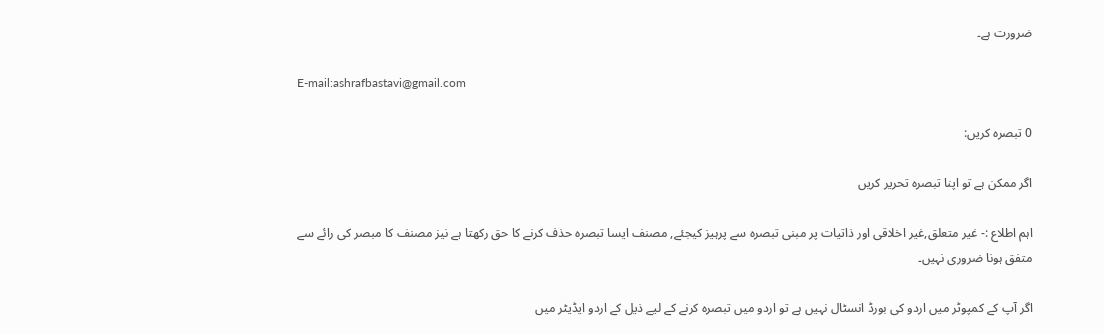ضرورت ہے۔

E-mail:ashrafbastavi@gmail.com

0 تبصرہ کریں:

اگر ممکن ہے تو اپنا تبصرہ تحریر کریں

اہم اطلاع :- غیر متعلق,غیر اخلاقی اور ذاتیات پر مبنی تبصرہ سے پرہیز کیجئے, مصنف ایسا تبصرہ حذف کرنے کا حق رکھتا ہے نیز مصنف کا مبصر کی رائے سے متفق ہونا ضروری نہیں۔

اگر آپ کے کمپوٹر میں اردو کی بورڈ انسٹال نہیں ہے تو اردو میں تبصرہ کرنے کے لیے ذیل کے اردو ایڈیٹر میں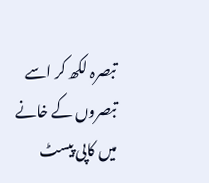تبصرہ لکھ کر اسے تبصروں کے خانے میں کاپی پیسٹ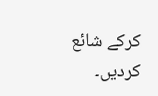کرکے شائع کردیں۔